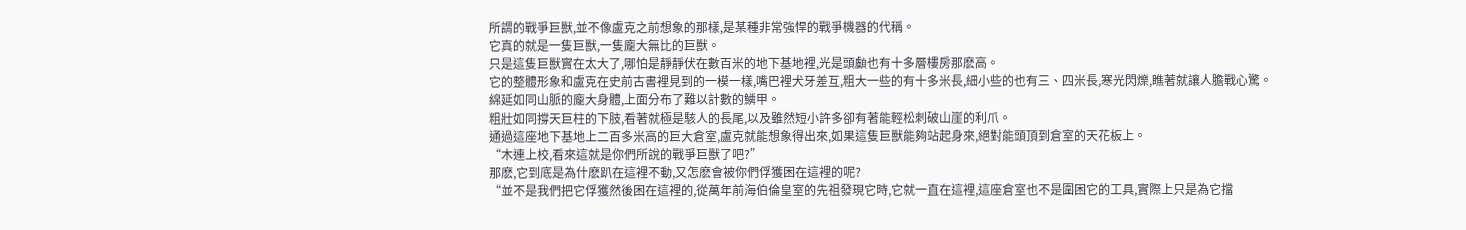所謂的戰爭巨獸,並不像盧克之前想象的那樣,是某種非常強悍的戰爭機器的代稱。
它真的就是一隻巨獸,一隻龐大無比的巨獸。
只是這隻巨獸實在太大了,哪怕是靜靜伏在數百米的地下基地裡,光是頭顱也有十多層樓房那麽高。
它的整體形象和盧克在史前古書裡見到的一模一樣,嘴巴裡犬牙差互,粗大一些的有十多米長,細小些的也有三、四米長,寒光閃爍,瞧著就讓人膽戰心驚。
綿延如同山脈的龐大身體,上面分布了難以計數的鱗甲。
粗壯如同撐天巨柱的下肢,看著就極是駭人的長尾,以及雖然短小許多卻有著能輕松刺破山崖的利爪。
通過這座地下基地上二百多米高的巨大倉室,盧克就能想象得出來,如果這隻巨獸能夠站起身來,絕對能頭頂到倉室的天花板上。
“木連上校,看來這就是你們所說的戰爭巨獸了吧?”
那麽,它到底是為什麽趴在這裡不動,又怎麽會被你們俘獲困在這裡的呢?
“並不是我們把它俘獲然後困在這裡的,從萬年前海伯倫皇室的先祖發現它時,它就一直在這裡,這座倉室也不是圍困它的工具,實際上只是為它擋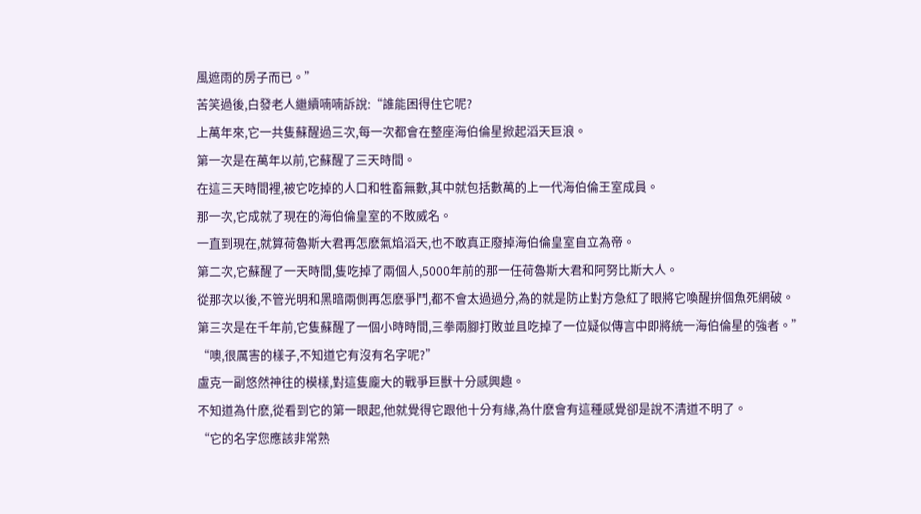風遮雨的房子而已。”
苦笑過後,白發老人繼續喃喃訴說:“誰能困得住它呢?
上萬年來,它一共隻蘇醒過三次,每一次都會在整座海伯倫星掀起滔天巨浪。
第一次是在萬年以前,它蘇醒了三天時間。
在這三天時間裡,被它吃掉的人口和牲畜無數,其中就包括數萬的上一代海伯倫王室成員。
那一次,它成就了現在的海伯倫皇室的不敗威名。
一直到現在,就算荷魯斯大君再怎麽氣焰滔天,也不敢真正廢掉海伯倫皇室自立為帝。
第二次,它蘇醒了一天時間,隻吃掉了兩個人,5000年前的那一任荷魯斯大君和阿努比斯大人。
從那次以後,不管光明和黑暗兩側再怎麽爭鬥,都不會太過過分,為的就是防止對方急紅了眼將它喚醒拚個魚死網破。
第三次是在千年前,它隻蘇醒了一個小時時間,三拳兩腳打敗並且吃掉了一位疑似傳言中即將統一海伯倫星的強者。”
“噢,很厲害的樣子,不知道它有沒有名字呢?”
盧克一副悠然神往的模樣,對這隻龐大的戰爭巨獸十分感興趣。
不知道為什麽,從看到它的第一眼起,他就覺得它跟他十分有緣,為什麽會有這種感覺卻是說不清道不明了。
“它的名字您應該非常熟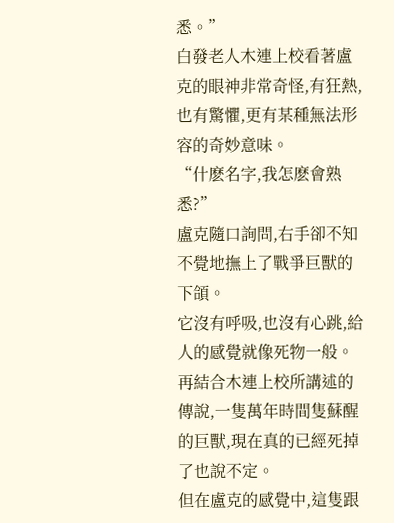悉。”
白發老人木連上校看著盧克的眼神非常奇怪,有狂熱,也有驚懼,更有某種無法形容的奇妙意味。
“什麽名字,我怎麽會熟悉?”
盧克隨口詢問,右手卻不知不覺地撫上了戰爭巨獸的下頜。
它沒有呼吸,也沒有心跳,給人的感覺就像死物一般。
再結合木連上校所講述的傳說,一隻萬年時間隻蘇醒的巨獸,現在真的已經死掉了也說不定。
但在盧克的感覺中,這隻跟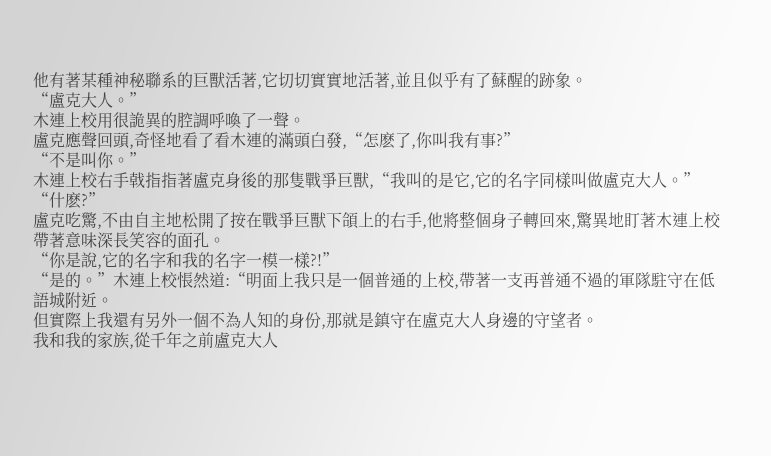他有著某種神秘聯系的巨獸活著,它切切實實地活著,並且似乎有了蘇醒的跡象。
“盧克大人。”
木連上校用很詭異的腔調呼喚了一聲。
盧克應聲回頭,奇怪地看了看木連的滿頭白發,“怎麽了,你叫我有事?”
“不是叫你。”
木連上校右手戟指指著盧克身後的那隻戰爭巨獸,“我叫的是它,它的名字同樣叫做盧克大人。”
“什麽?”
盧克吃驚,不由自主地松開了按在戰爭巨獸下頜上的右手,他將整個身子轉回來,驚異地盯著木連上校帶著意味深長笑容的面孔。
“你是說,它的名字和我的名字一模一樣?!”
“是的。”木連上校悵然道:“明面上我只是一個普通的上校,帶著一支再普通不過的軍隊駐守在低語城附近。
但實際上我還有另外一個不為人知的身份,那就是鎮守在盧克大人身邊的守望者。
我和我的家族,從千年之前盧克大人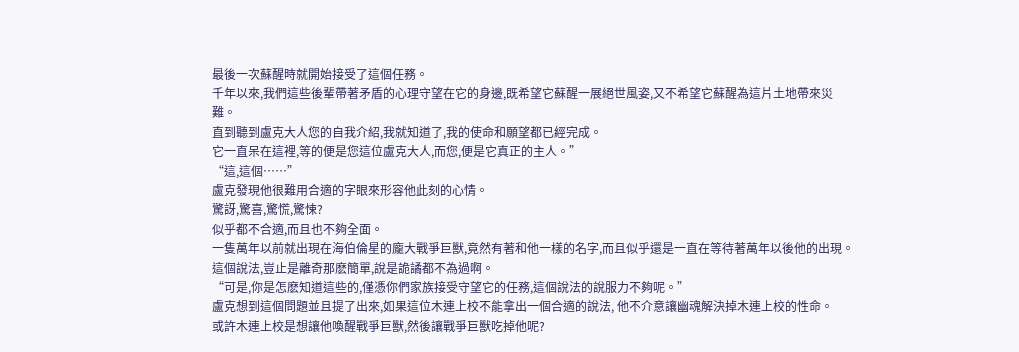最後一次蘇醒時就開始接受了這個任務。
千年以來,我們這些後輩帶著矛盾的心理守望在它的身邊,既希望它蘇醒一展絕世風姿,又不希望它蘇醒為這片土地帶來災難。
直到聽到盧克大人您的自我介紹,我就知道了,我的使命和願望都已經完成。
它一直呆在這裡,等的便是您這位盧克大人,而您,便是它真正的主人。”
“這,這個……”
盧克發現他很難用合適的字眼來形容他此刻的心情。
驚訝,驚喜,驚慌,驚悚?
似乎都不合適,而且也不夠全面。
一隻萬年以前就出現在海伯倫星的龐大戰爭巨獸,竟然有著和他一樣的名字,而且似乎還是一直在等待著萬年以後他的出現。
這個說法,豈止是離奇那麽簡單,說是詭譎都不為過啊。
“可是,你是怎麽知道這些的,僅憑你們家族接受守望它的任務,這個說法的說服力不夠呢。”
盧克想到這個問題並且提了出來,如果這位木連上校不能拿出一個合適的說法, 他不介意讓幽魂解決掉木連上校的性命。
或許木連上校是想讓他喚醒戰爭巨獸,然後讓戰爭巨獸吃掉他呢?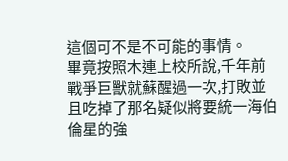這個可不是不可能的事情。
畢竟按照木連上校所說,千年前戰爭巨獸就蘇醒過一次,打敗並且吃掉了那名疑似將要統一海伯倫星的強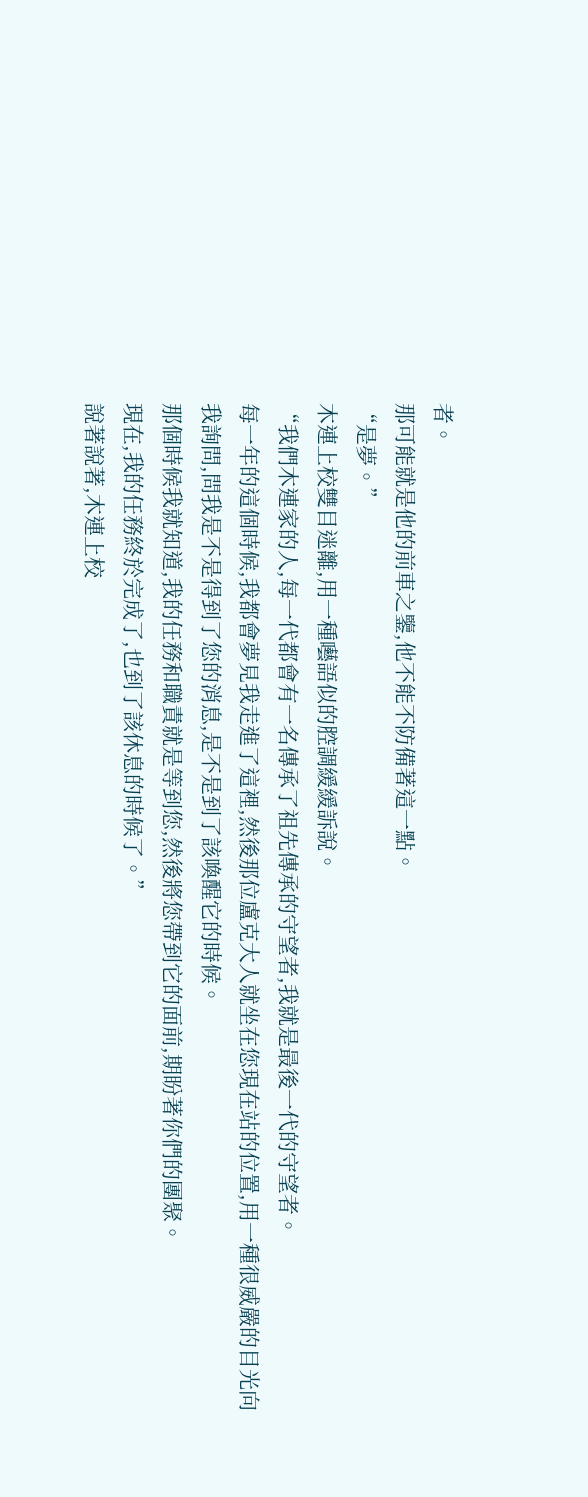者。
那可能就是他的前車之鑒,他不能不防備著這一點。
“是夢。”
木連上校雙目迷離,用一種囈語似的腔調緩緩訴說。
“我們木連家的人,每一代都會有一名傳承了祖先傳承的守望者,我就是最後一代的守望者。
每一年的這個時候,我都會夢見我走進了這裡,然後那位盧克大人就坐在您現在站的位置,用一種很威嚴的目光向我詢問,問我是不是得到了您的消息,是不是到了該喚醒它的時候。
那個時候我就知道,我的任務和職責就是等到您,然後將您帶到它的面前,期盼著你們的團聚。
現在,我的任務終於完成了,也到了該休息的時候了。”
說著說著,木連上校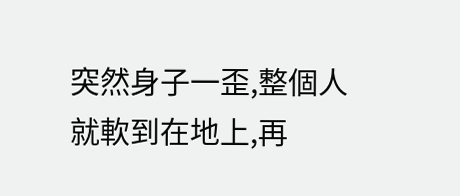突然身子一歪,整個人就軟到在地上,再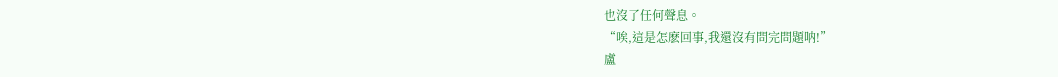也沒了任何聲息。
“唉,這是怎麽回事,我還沒有問完問題呐!”
盧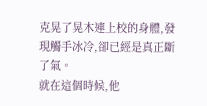克晃了晃木連上校的身體,發現觸手冰冷,卻已經是真正斷了氣。
就在這個時候,他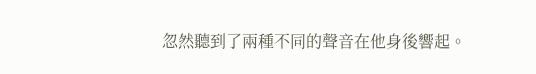忽然聽到了兩種不同的聲音在他身後響起。